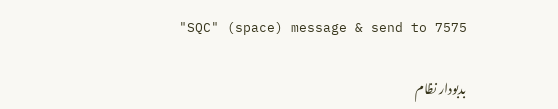"SQC" (space) message & send to 7575

بدبودار نظام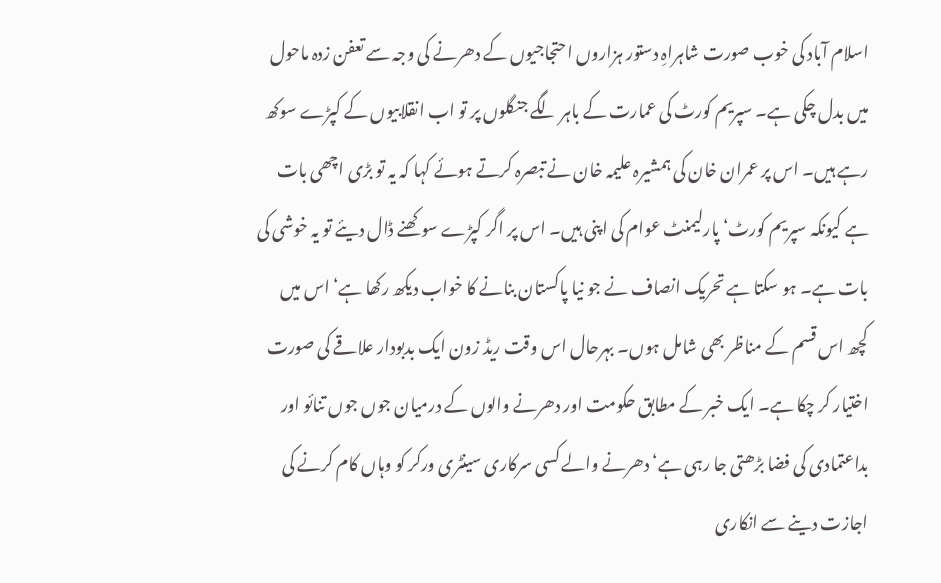اسلام آباد کی خوب صورت شاہراہِ دستور ہزاروں احتجاجیوں کے دھرنے کی وجہ سے تعفن زدہ ماحول میں بدل چکی ہے۔ سپریم کورٹ کی عمارت کے باہر لگے جنگلوں پر تو اب انقلابیوں کے کپڑے سوکھ رہے ہیں۔ اس پر عمران خان کی ہمشیرہ علیمہ خان نے تبصرہ کرتے ہوئے کہا کہ یہ تو بڑی اچھی بات ہے کیونکہ سپریم کورٹ‘ پارلیمنٹ عوام کی اپنی ہیں۔ اس پر اگر کپڑے سوکھنے ڈال دیئے تو یہ خوشی کی بات ہے۔ ہو سکتا ہے تحریک انصاف نے جو نیا پاکستان بنانے کا خواب دیکھ رکھا ہے‘ اس میں کچھ اس قسم کے مناظر بھی شامل ہوں۔ بہرحال اس وقت ریڈ زون ایک بدبودار علاقے کی صورت اختیار کر چکا ہے۔ ایک خبر کے مطابق حکومت اور دھرنے والوں کے درمیان جوں جوں تنائو اور بداعتمادی کی فضا بڑھتی جا رہی ہے‘ دھرنے والے کسی سرکاری سینٹری ورکر کو وہاں کام کرنے کی اجازت دینے سے انکاری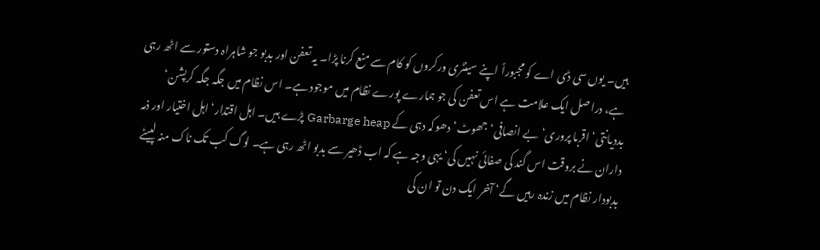ہیں۔ یوں سی ڈی اے کو مجبوراً اپنے سینٹری ورکروں کو کام سے منع کرنا پڑا۔ یہ تعفن اور بدبو جو شاہراہ دستور سے اٹھ رہی ہے، دراصل ایک علامت ہے اس تعفن کی جو ہمارے پورے نظام میں موجود ہے۔ اس نظام میں جگہ جگہ کرپشن‘ بددیانتی‘ اقربا پروری‘ بے انصافی‘ جھوٹ‘ دھوکہ دہی کے Garbarge heap پڑے ہیں۔ اہل اقتدار‘ اہل اختیار اور ذمہ داران نے بروقت اس گند کی صفائی نہیں کی‘ یہی وجہ ہے کہ اب ڈھیر سے بدبو اٹھ رہی ہے۔ لوگ کب تک ناک منہ لپیٹے بدبودار نظام میں زندہ رہیں گے‘ آخر ایک دن تو ان کی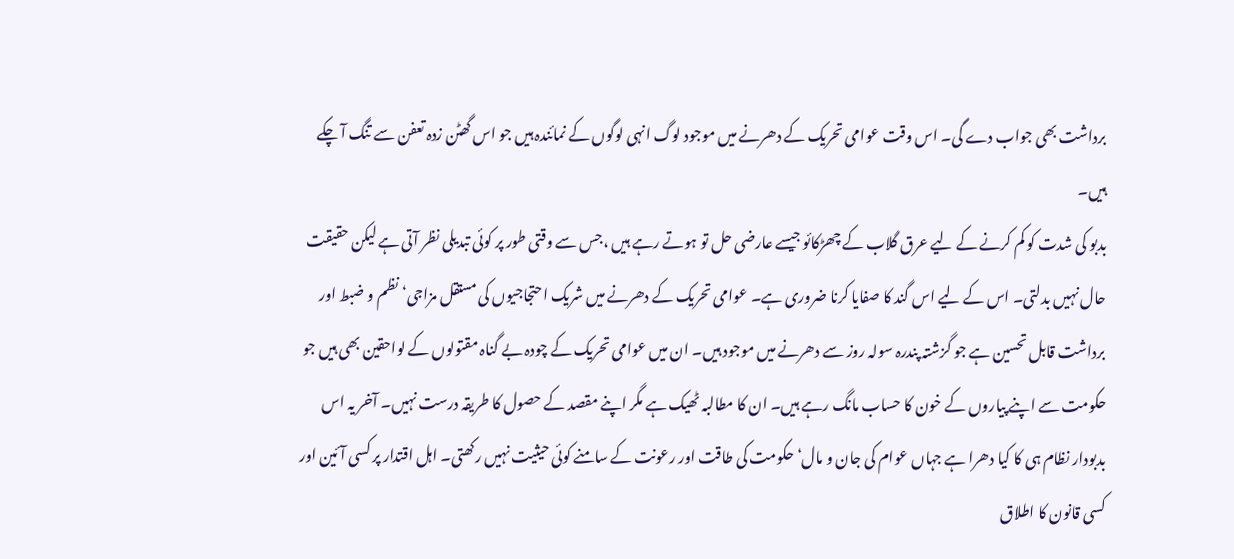برداشت بھی جواب دے گی۔ اس وقت عوامی تحریک کے دھرنے میں موجود لوگ انہی لوگوں کے نمائندہ ہیں جو اس گھٹن زدہ تعفن سے تنگ آ چکے ہیں۔
بدبو کی شدت کو کم کرنے کے لیے عرق گلاب کے چھڑکائو جیسے عارضی حل تو ہوتے رہے ہیں ،جس سے وقتی طور پر کوئی تبدیلی نظر آتی ہے لیکن حقیقت حال نہیں بدلتی۔ اس کے لیے اس گند کا صفایا کرنا ضروری ہے۔ عوامی تحریک کے دھرنے میں شریک احتجاجیوں کی مستقل مزاجی‘ نظم و ضبط اور برداشت قابل تحسین ہے جو گزشتہ پندرہ سولہ روز سے دھرنے میں موجود ہیں۔ ان میں عوامی تحریک کے چودہ بے گناہ مقتولوں کے لواحقین بھی ہیں جو حکومت سے اپنے پیاروں کے خون کا حساب مانگ رہے ہیں۔ ان کا مطالبہ ٹھیک ہے مگر اپنے مقصد کے حصول کا طریقہ درست نہیں۔ آخر یہ اس بدبودار نظام ہی کا کیا دھرا ہے جہاں عوام کی جان و مال‘ حکومت کی طاقت اور رعونت کے سامنے کوئی حیثیت نہیں رکھتی۔ اہل اقتدار پر کسی آئین اور کسی قانون کا اطلاق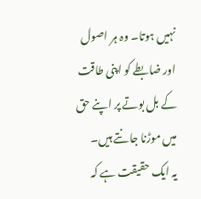نہیں ہوتا۔ وہ ہر اصول اور ضابطے کو اپنی طاقت کے بل بوتے پر اپنے حق میں موڑنا جانتے ہیں۔
یہ ایک حقیقت ہے کہ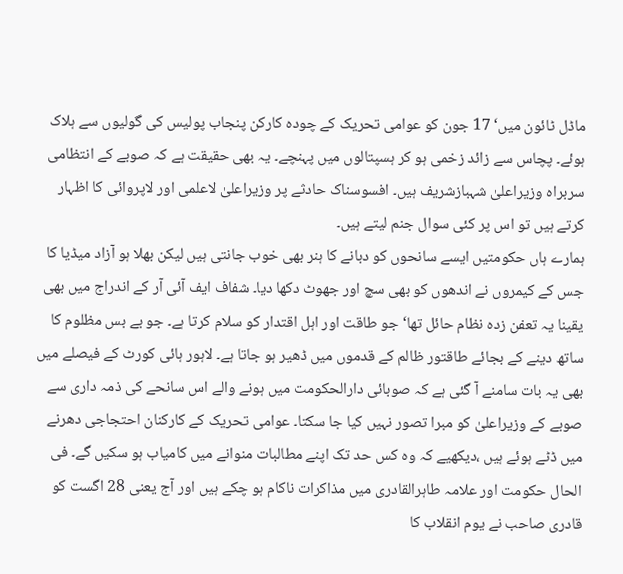ماڈل ٹائون میں‘ 17 جون کو عوامی تحریک کے چودہ کارکن پنجاب پولیس کی گولیوں سے ہلاک ہوئے۔ پچاس سے زائد زخمی ہو کر ہسپتالوں میں پہنچے۔ یہ بھی حقیقت ہے کہ صوبے کے انتظامی سربراہ وزیراعلیٰ شہبازشریف ہیں۔ افسوسناک حادثے پر وزیراعلیٰ لاعلمی اور لاپروائی کا اظہار کرتے ہیں تو اس پر کئی سوال جنم لیتے ہیں۔
ہمارے ہاں حکومتیں ایسے سانحوں کو دبانے کا ہنر بھی خوب جانتی ہیں لیکن بھلا ہو آزاد میڈیا کا جس کے کیمروں نے اندھوں کو بھی سچ اور جھوٹ دکھا دیا۔ شفاف ایف آئی آر کے اندراج میں بھی یقینا یہ تعفن زدہ نظام حائل تھا‘ جو طاقت اور اہل اقتدار کو سلام کرتا ہے۔ جو بے بس مظلوم کا ساتھ دینے کے بجائے طاقتور ظالم کے قدموں میں ڈھیر ہو جاتا ہے۔ لاہور ہائی کورٹ کے فیصلے میں بھی یہ بات سامنے آ گئی ہے کہ صوبائی دارالحکومت میں ہونے والے اس سانحے کی ذمہ داری سے صوبے کے وزیراعلیٰ کو مبرا تصور نہیں کیا جا سکتا۔ عوامی تحریک کے کارکنان احتجاجی دھرنے میں ڈٹے ہوئے ہیں ،دیکھیے کہ وہ کس حد تک اپنے مطالبات منوانے میں کامیاب ہو سکیں گے۔ فی الحال حکومت اور علامہ طاہرالقادری میں مذاکرات ناکام ہو چکے ہیں اور آج یعنی 28 اگست کو قادری صاحب نے یوم انقلاب کا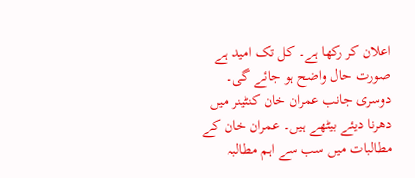اعلان کر رکھا ہے۔ کل تک امید ہے صورت حال واضح ہو جائے گی۔ دوسری جانب عمران خان کنٹینر میں دھرنا دیئے بیٹھے ہیں۔ عمران خان کے مطالبات میں سب سے اہم مطالبہ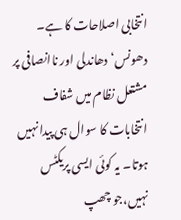انتخابی اصلاحات کا ہے۔ دھونس‘ دھاندلی اور ناانصافی پر مشتعل نظام میں شفاف انتخابات کا سوال ہی پیدا نہیں ہوتا۔ یہ کوئی ایسی پریکٹس نہیں،جو چھپ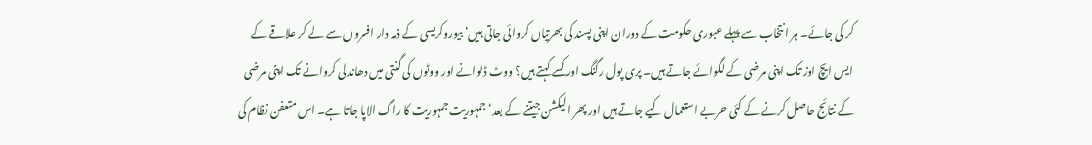کر کی جائے۔ ہر انتخاب سے پہلے عبوری حکومت کے دوران اپنی پسند کی بھرتیاں کروائی جاتی ہیں‘ بیوروکریسی کے ذمہ دار افسروں سے لے کر علاقے کے ایس ایچ اوز تک اپنی مرضی کے لگوائے جاتے ہیں۔ پری پول رگنگ اور کسے کہتے ہیں؟ ووٹ ڈلوانے اور ووٹوں کی گنتی میں دھاندلی کروانے تک اپنی مرضی کے نتائج حاصل کرنے کے کئی حربے استعمال کیے جاتے ہیں اور پھر الیکشن جیتنے کے بعد‘ جمہوریت جمہوریت کا راگ الاپا جاتا ہے۔ اس متعفن نظام کی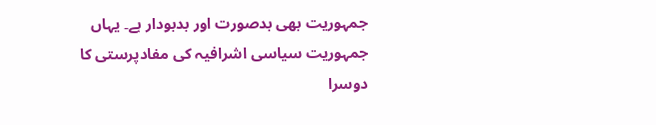جمہوریت بھی بدصورت اور بدبودار ہے۔ یہاں جمہوریت سیاسی اشرافیہ کی مفادپرستی کا دوسرا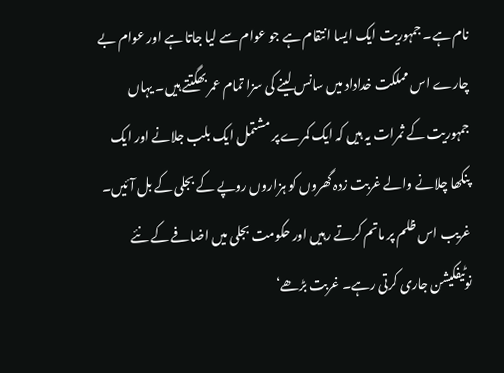نام ہے۔ جمہوریت ایک ایسا انتقام ہے جو عوام سے لیا جاتا ہے اور عوام بے چارے اس مملکت خداداد میں سانس لینے کی سزا تمام عمر بھگتتے ہیں۔ یہاں جمہوریت کے ثمرات یہ ہیں کہ ایک کمرے پر مشتمل ایک بلب جلانے اور ایک پنکھا چلانے والے غربت زدہ گھروں کو ہزاروں روپے کے بجلی کے بل آئیں۔ غریب اس ظلم پر ماتم کرتے رہیں اور حکومت بجلی میں اضافے کے نئے نوٹیفکیشن جاری کرتی رہے۔ غربت بڑھے‘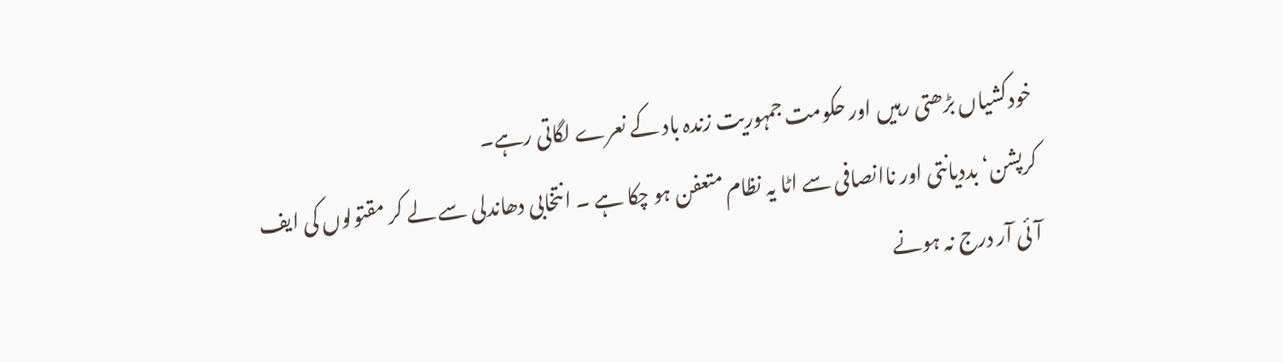خودکشیاں بڑھتی رہیں اور حکومت جمہوریت زندہ باد کے نعرے لگاتی رہے۔
کرپشن‘ بددیانتی اور ناانصافی سے اٹا یہ نظام متعفن ہو چکا ہے ۔ انتخابی دھاندلی سے لے کر مقتولوں کی ایف آئی آر درج نہ ہونے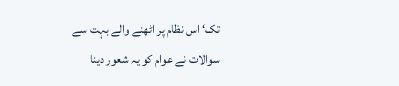تک‘ اس نظام پر اٹھنے والے بہت سے سوالات نے عوام کو یہ شعور دینا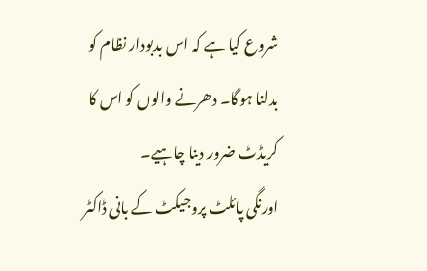شروع کیا ہے کہ اس بدبودار نظام کو بدلنا ہوگا۔ دھرنے والوں کو اس کا کریڈٹ ضرور دینا چاہیے۔
اورنگی پائلٹ پروجیکٹ کے بانی ڈاکٹر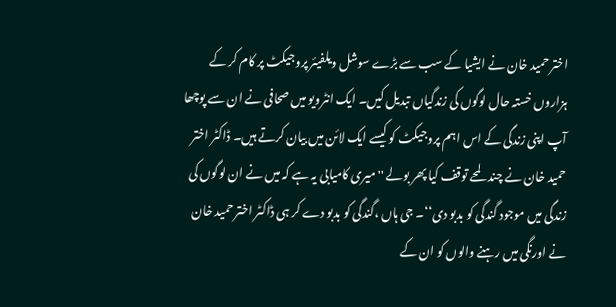اختر حمید خان نے ایشیا کے سب سے بڑے سوشل ویلفیئر پروجیکٹ پر کام کر کے ہزاروں خستہ حال لوگوں کی زندگیاں تبدیل کیں۔ ایک انٹرویو میں صحافی نے ان سے پوچھا آپ اپنی زندگی کے اس اہم پروجیکٹ کو کیسے ایک لائن میں بیان کرتے ہیں۔ ڈاکٹر اختر حمید خان نے چند لمحے توقف کیا پھر بولے ''میری کامیابی یہ ہے کہ میں نے ان لوگوں کی زندگی میں موجود گندگی کو بدبو دی‘‘۔ جی ہاں ،گندگی کو بدبو دے کر ہی ڈاکٹر اختر حمید خان نے اورنگی میں رہنے والوں کو ان کے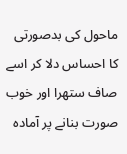ماحول کی بدصورتی کا احساس دلا کر اسے صاف ستھرا اور خوب صورت بنانے پر آمادہ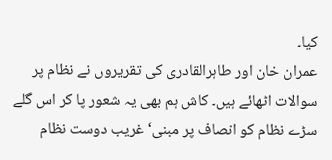کیا۔
عمران خان اور طاہرالقادری کی تقریروں نے نظام پر سوالات اٹھائے ہیں۔ کاش ہم بھی یہ شعور پا کر اس گلے سڑے نظام کو انصاف پر مبنی‘ غریب دوست نظام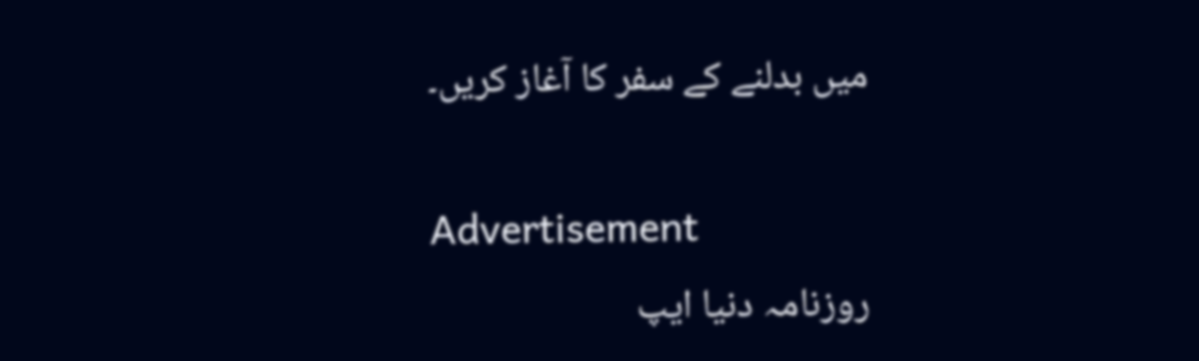میں بدلنے کے سفر کا آغاز کریں۔

Advertisement
روزنامہ دنیا ایپ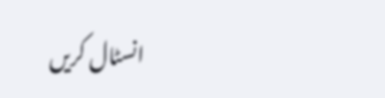انسٹال کریں